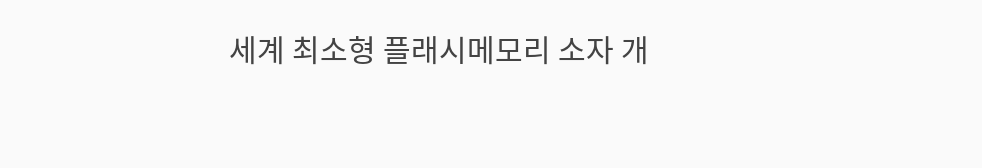세계 최소형 플래시메모리 소자 개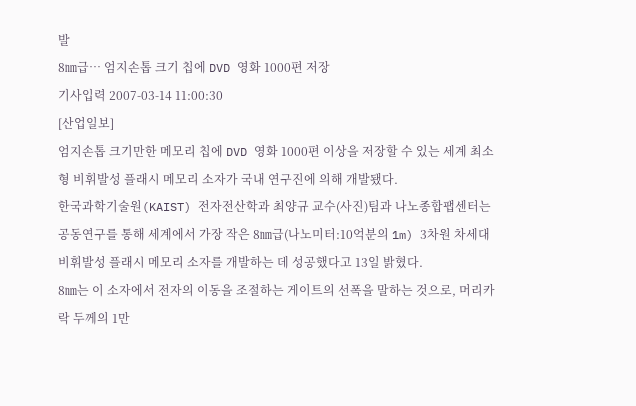발
8㎚급… 엄지손톱 크기 칩에 DVD 영화 1000편 저장
기사입력 2007-03-14 11:00:30
[산업일보]
엄지손톱 크기만한 메모리 칩에 DVD 영화 1000편 이상을 저장할 수 있는 세계 최소형 비휘발성 플래시 메모리 소자가 국내 연구진에 의해 개발됐다.
한국과학기술원(KAIST) 전자전산학과 최양규 교수(사진)팀과 나노종합팹센터는 공동연구를 통해 세계에서 가장 작은 8㎚급(나노미터:10억분의 1m) 3차원 차세대 비휘발성 플래시 메모리 소자를 개발하는 데 성공했다고 13일 밝혔다.
8㎚는 이 소자에서 전자의 이동을 조절하는 게이트의 선폭을 말하는 것으로, 머리카락 두께의 1만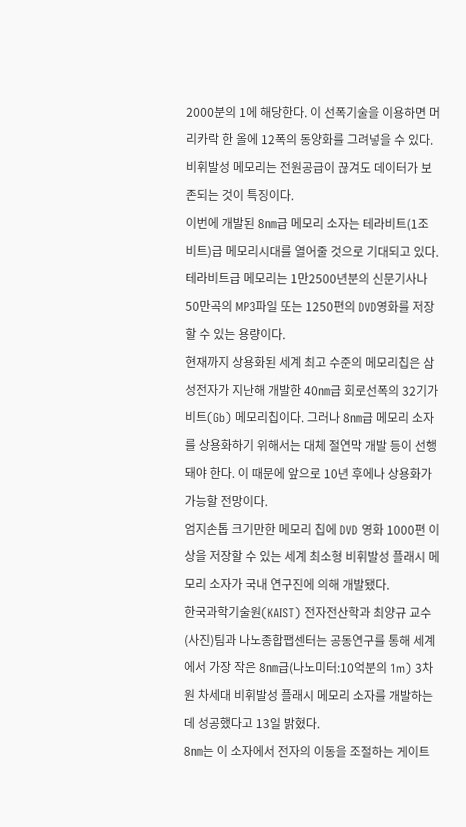2000분의 1에 해당한다. 이 선폭기술을 이용하면 머리카락 한 올에 12폭의 동양화를 그려넣을 수 있다. 비휘발성 메모리는 전원공급이 끊겨도 데이터가 보존되는 것이 특징이다.
이번에 개발된 8㎚급 메모리 소자는 테라비트(1조 비트)급 메모리시대를 열어줄 것으로 기대되고 있다. 테라비트급 메모리는 1만2500년분의 신문기사나 50만곡의 MP3파일 또는 1250편의 DVD영화를 저장할 수 있는 용량이다.
현재까지 상용화된 세계 최고 수준의 메모리칩은 삼성전자가 지난해 개발한 40㎚급 회로선폭의 32기가비트(Gb) 메모리칩이다. 그러나 8㎚급 메모리 소자를 상용화하기 위해서는 대체 절연막 개발 등이 선행돼야 한다. 이 때문에 앞으로 10년 후에나 상용화가 가능할 전망이다.
엄지손톱 크기만한 메모리 칩에 DVD 영화 1000편 이상을 저장할 수 있는 세계 최소형 비휘발성 플래시 메모리 소자가 국내 연구진에 의해 개발됐다.
한국과학기술원(KAIST) 전자전산학과 최양규 교수(사진)팀과 나노종합팹센터는 공동연구를 통해 세계에서 가장 작은 8㎚급(나노미터:10억분의 1m) 3차원 차세대 비휘발성 플래시 메모리 소자를 개발하는 데 성공했다고 13일 밝혔다.
8㎚는 이 소자에서 전자의 이동을 조절하는 게이트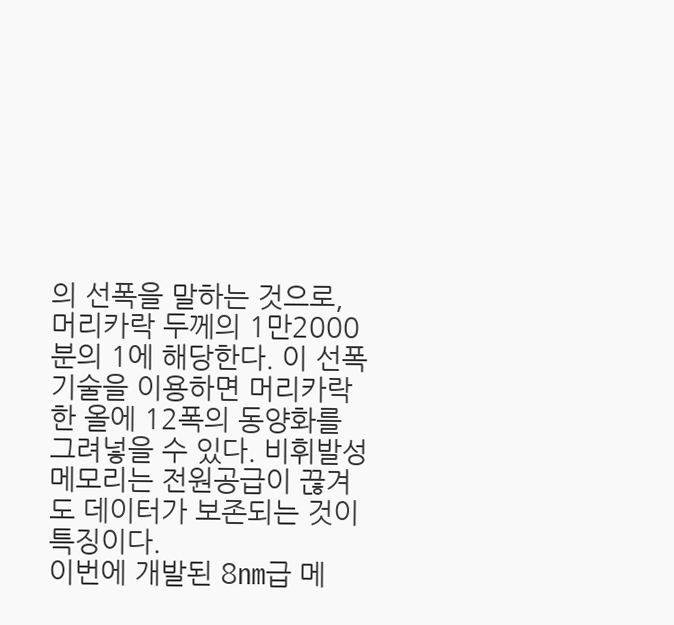의 선폭을 말하는 것으로, 머리카락 두께의 1만2000분의 1에 해당한다. 이 선폭기술을 이용하면 머리카락 한 올에 12폭의 동양화를 그려넣을 수 있다. 비휘발성 메모리는 전원공급이 끊겨도 데이터가 보존되는 것이 특징이다.
이번에 개발된 8㎚급 메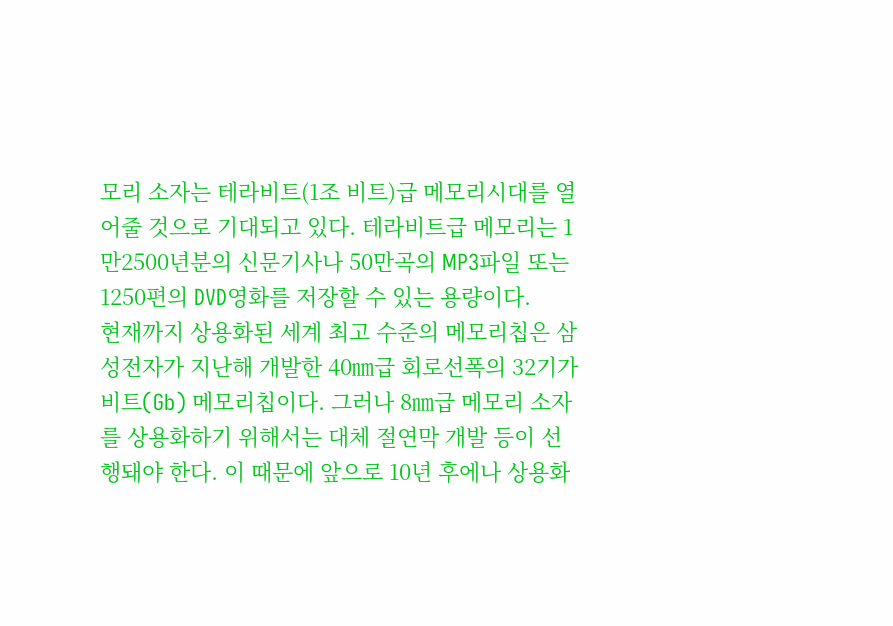모리 소자는 테라비트(1조 비트)급 메모리시대를 열어줄 것으로 기대되고 있다. 테라비트급 메모리는 1만2500년분의 신문기사나 50만곡의 MP3파일 또는 1250편의 DVD영화를 저장할 수 있는 용량이다.
현재까지 상용화된 세계 최고 수준의 메모리칩은 삼성전자가 지난해 개발한 40㎚급 회로선폭의 32기가비트(Gb) 메모리칩이다. 그러나 8㎚급 메모리 소자를 상용화하기 위해서는 대체 절연막 개발 등이 선행돼야 한다. 이 때문에 앞으로 10년 후에나 상용화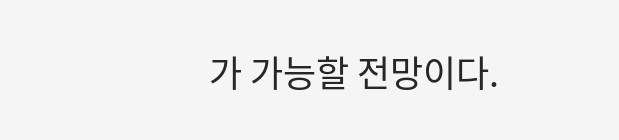가 가능할 전망이다.